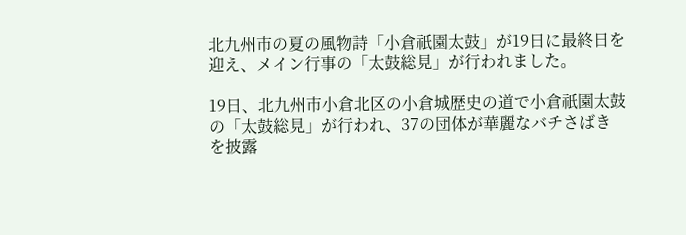北九州市の夏の風物詩「小倉祇園太鼓」が19日に最終日を迎え、メイン行事の「太鼓総見」が行われました。

19日、北九州市小倉北区の小倉城歴史の道で小倉祇園太鼓の「太鼓総見」が行われ、37の団体が華麗なバチさばきを披露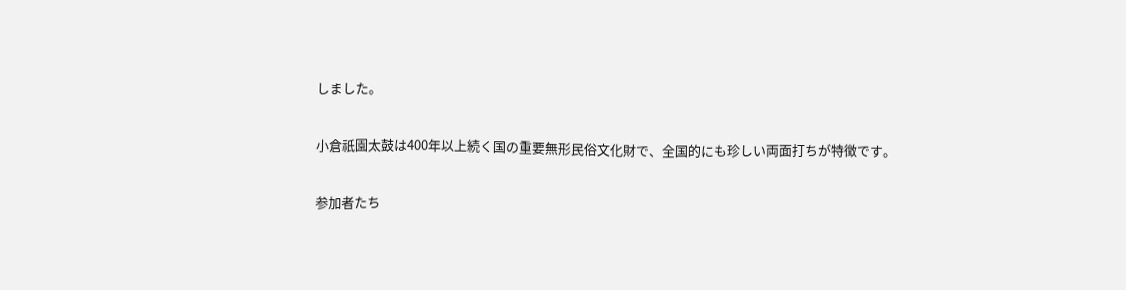しました。

小倉祇園太鼓は400年以上続く国の重要無形民俗文化財で、全国的にも珍しい両面打ちが特徴です。

参加者たち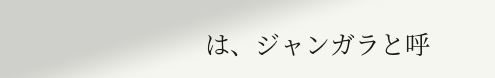は、ジャンガラと呼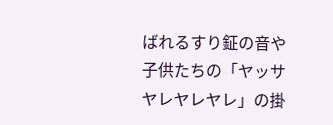ばれるすり鉦の音や子供たちの「ヤッサヤレヤレヤレ」の掛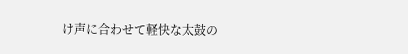け声に合わせて軽快な太鼓の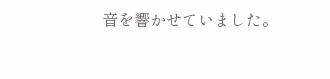音を響かせていました。